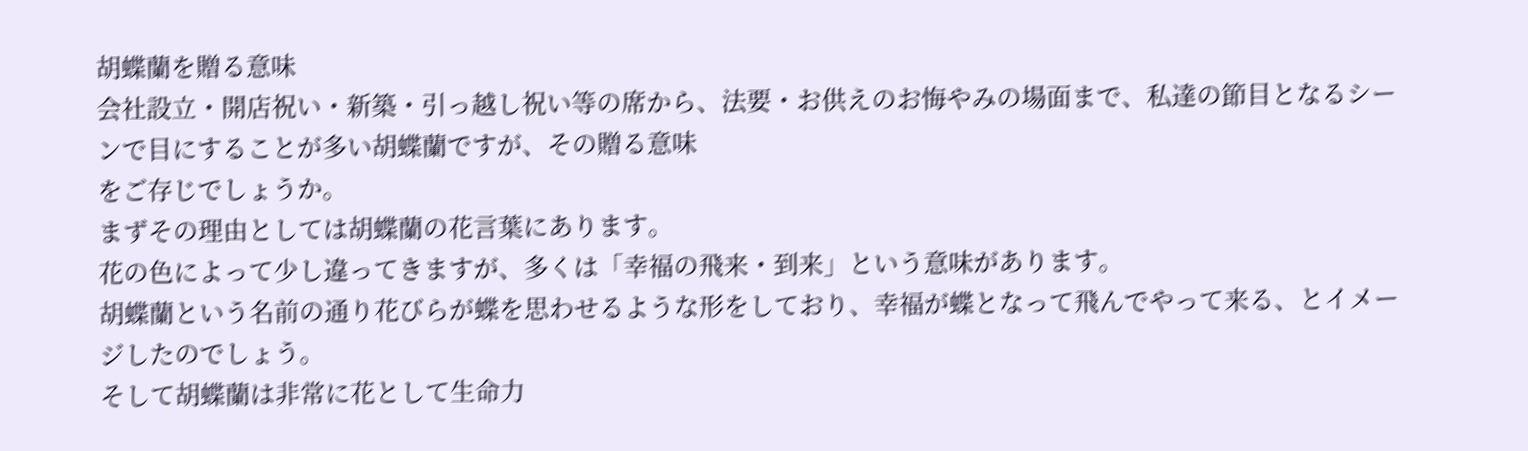胡蝶蘭を贈る意味
会社設立・開店祝い・新築・引っ越し祝い等の席から、法要・お供えのお悔やみの場面まで、私達の節目となるシーンで目にすることが多い胡蝶蘭ですが、その贈る意味
をご存じでしょうか。
まずその理由としては胡蝶蘭の花言葉にあります。
花の色によって少し違ってきますが、多くは「幸福の飛来・到来」という意味があります。
胡蝶蘭という名前の通り花びらが蝶を思わせるような形をしており、幸福が蝶となって飛んでやって来る、とイメージしたのでしょう。
そして胡蝶蘭は非常に花として生命力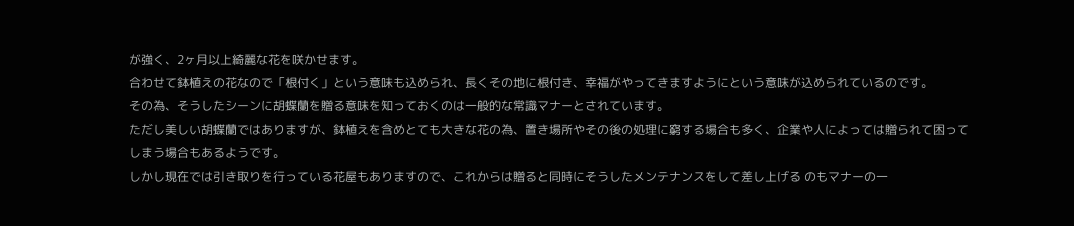が強く、2ヶ月以上綺麗な花を咲かせます。
合わせて鉢植えの花なので「根付く」という意味も込められ、長くその地に根付き、幸福がやってきますようにという意味が込められているのです。
その為、そうしたシーンに胡蝶蘭を贈る意味を知っておくのは一般的な常識マナーとされています。
ただし美しい胡蝶蘭ではありますが、鉢植えを含めとても大きな花の為、置き場所やその後の処理に窮する場合も多く、企業や人によっては贈られて困ってしまう場合もあるようです。
しかし現在では引き取りを行っている花屋もありますので、これからは贈ると同時にそうしたメンテナンスをして差し上げる のもマナーの一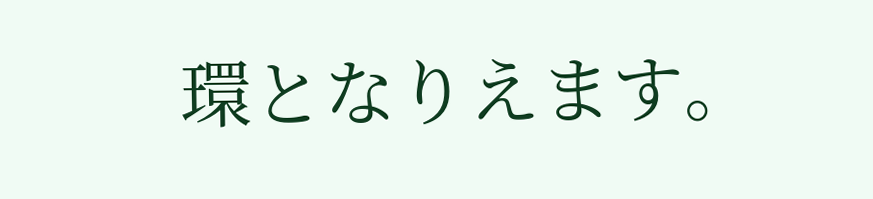環となりえます。